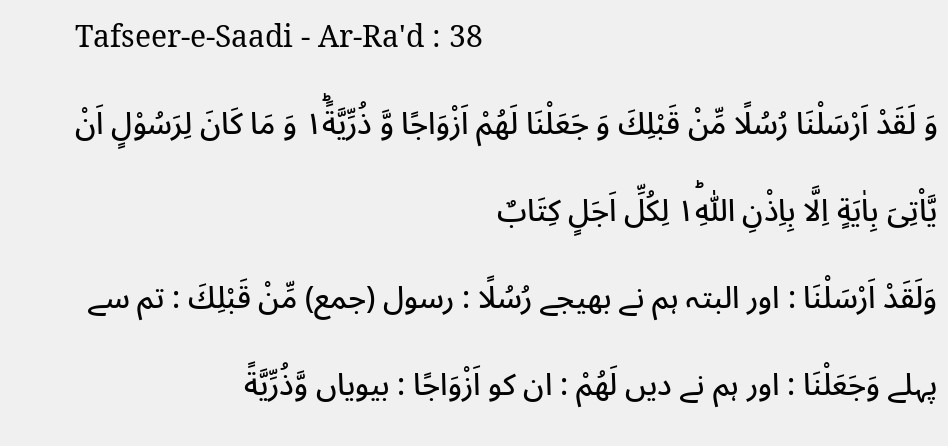Tafseer-e-Saadi - Ar-Ra'd : 38
وَ لَقَدْ اَرْسَلْنَا رُسُلًا مِّنْ قَبْلِكَ وَ جَعَلْنَا لَهُمْ اَزْوَاجًا وَّ ذُرِّیَّةً١ؕ وَ مَا كَانَ لِرَسُوْلٍ اَنْ یَّاْتِیَ بِاٰیَةٍ اِلَّا بِاِذْنِ اللّٰهِ١ؕ لِكُلِّ اَجَلٍ كِتَابٌ
وَلَقَدْ اَرْسَلْنَا : اور البتہ ہم نے بھیجے رُسُلًا : رسول (جمع) مِّنْ قَبْلِكَ : تم سے پہلے وَجَعَلْنَا : اور ہم نے دیں لَهُمْ : ان کو اَزْوَاجًا : بیویاں وَّذُرِّيَّةً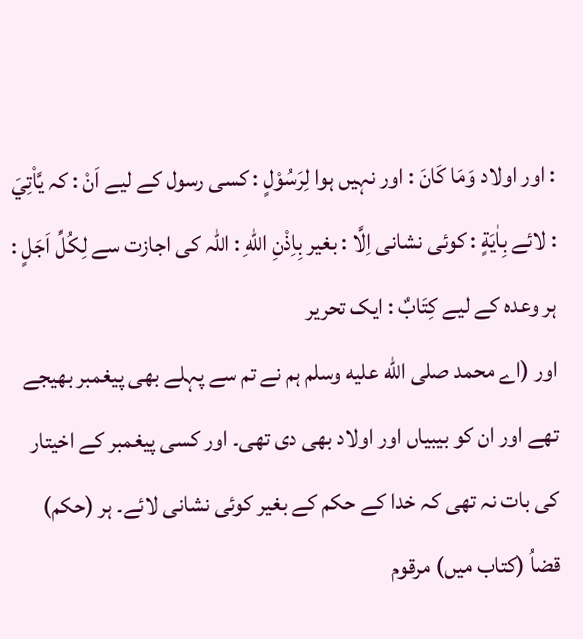: اور اولاد وَمَا كَانَ : اور نہیں ہوا لِرَسُوْلٍ : کسی رسول کے لیے اَنْ : کہ يَّاْتِيَ : لائے بِاٰيَةٍ : کوئی نشانی اِلَّا : بغیر بِاِذْنِ اللّٰهِ : اللہ کی اجازت سے لِكُلِّ اَجَلٍ : ہر وعدہ کے لیے كِتَابٌ : ایک تحریر
اور (اے محمد صلى الله عليه وسلم ہم نے تم سے پہلے بھی پیغمبر بھیجے تھے اور ان کو بیبیاں اور اولاد بھی دی تھی۔ اور کسی پیغمبر کے اخیتار کی بات نہ تھی کہ خدا کے حکم کے بغیر کوئی نشانی لائے۔ ہر (حکم) قضاُ (کتاب میں) مرقوم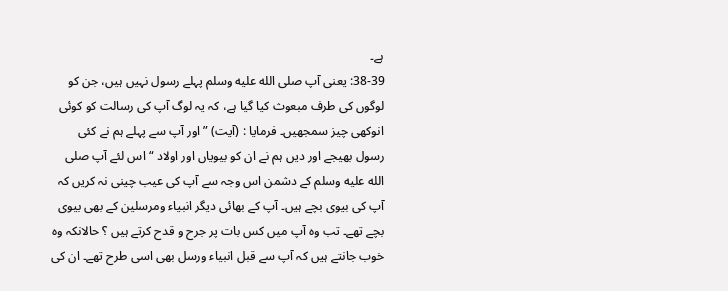ہے۔
38-39: یعنی آپ صلى الله عليه وسلم پہلے رسول نہیں ہیں، جن کو لوگوں کی طرف مبعوث کیا گیا ہے، کہ یہ لوگ آپ کی رسالت کو کوئی انوکھی چیز سمجھیں۔ فرمایا : (آیت) ” اور آپ سے پہلے ہم نے کئی رسول بھیجے اور دیں ہم نے ان کو بیویاں اور اولاد “ اس لئے آپ صلى الله عليه وسلم کے دشمن اس وجہ سے آپ کی عیب چینی نہ کریں کہ آپ کی بیوی بچے ہیں۔ آپ کے بھائی دیگر انبیاء ومرسلین کے بھی بیوی بچے تھے۔ تب وہ آپ میں کس بات پر جرح و قدح کرتے ہیں ؟ حالانکہ وہ خوب جانتے ہیں کہ آپ سے قبل انبیاء ورسل بھی اسی طرح تھے۔ ان کی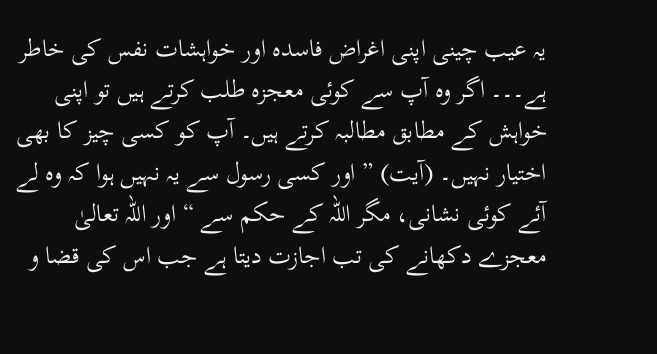یہ عیب چینی اپنی اغراض فاسدہ اور خواہشات نفس کی خاطر ہے۔۔۔ اگر وہ آپ سے کوئی معجزہ طلب کرتے ہیں تو اپنی خواہش کے مطابق مطالبہ کرتے ہیں۔ آپ کو کسی چیز کا بھی اختیار نہیں۔ (آیت) ” اور کسی رسول سے یہ نہیں ہوا کہ وہ لے آئے کوئی نشانی، مگر اللہ کے حکم سے “ اور اللہ تعالیٰ معجزے دکھانے کی تب اجازت دیتا ہے جب اس کی قضا و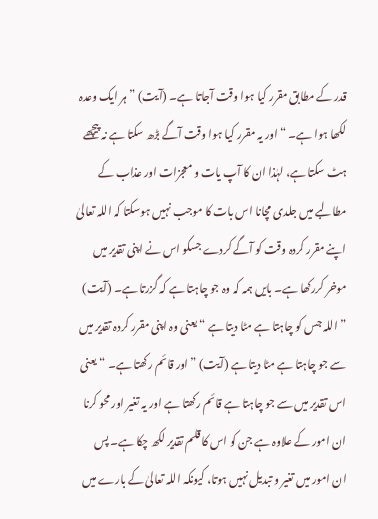قدر کے مطابق مقرر کیا ہوا وقت آجاتا ہے۔ (آیت) ” ہر ایک وعدہ لکھا ہوا ہے۔ “ اور یہ مقرر کیا ہوا وقت آگے بڑھ سکتا ہے نہ پیچھے ہٹ سکتا ہے، لہٰذا ان کا آپ یات و معجزات اور عذاب کے مطالبے میں جلدی مچانا اس بات کا موجب نہیں ہوسکتا کہ اللہ تعالیٰ اپنے مقرر کردہ وقت کو آگے کردے جسکو اس نے اپنی تقدیر میں موخر کررکھا ہے۔ بایں ہمہ کہ وہ جو چاہتا ہے کہ گزرتا ہے۔ (آیت) ” اللہ جس کو چاہتا ہے مٹا دیتا ہے “ یعنی وہ اپنی مقرر کردہ تقدیر میں سے جو چاہتا ہے مٹا دیتا ہے (آیت) ” اور قائم رکھتا ہے۔ “ یعنی اس تقدیر میں سے جو چاہتا ہے قائم رکھتا ہے اور یہ تغیر اور محو کرنا ان امور کے علاوہ ہے جن کو اس کا قلم تقدیر لکھ چکا ہے۔ پس ان امور میں تغیر و تبدیل نہیں ہوتا، کیونکہ اللہ تعالیٰ کے بارے میں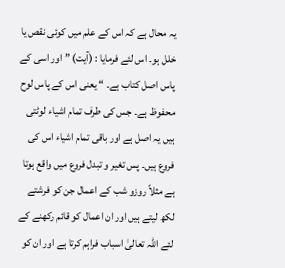یہ محال ہے کہ اس کے علم میں کوئی نقص یا خلل ہو۔ اس لئے فرمایا : (آیت) ” اور اسی کے پاس اصل کتاب ہے۔ “ یعنی اس کے پاس لوح محفوظ ہے۔ جس کی طرف تمام اشیاء لوٹتی ہیں یہ اصل ہے اور باقی تمام اشیاء اس کی فروع ہیں۔ پس تغیر و تبدل فروع میں واقع ہوتا ہے مثلاً روزو شب کے اعمال جن کو فرشتے لکھ لیتے ہیں اور ان اعمال کو قائم رکھنے کے لئے اللہ تعالیٰ اسباب فراہم کرتا ہے اور ان کو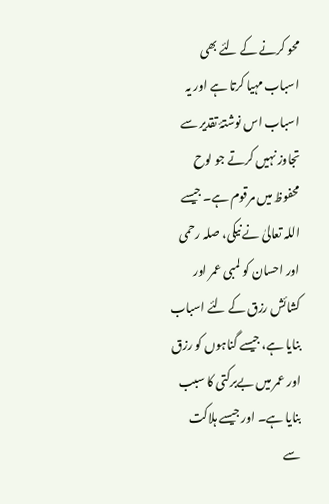محو کرنے کے لئے بھی اسباب مہیا کرتا ہے اور یہ اسباب اس نوشتۂ تقدیر سے تجاوز نہیں کرتے جو لوح محفوظ میں مرقوم ہے۔ جیسے اللہ تعالیٰ نے نیکی، صلہ رحمی اور احسان کو لمبی عمر اور کشائش رزق کے لئے اسباب بنایا ہے، جیسے گناہوں کو رزق اور عمر میں بےبرکتی کا سبب بنایا ہے۔ اور جیسے ہلاکت سے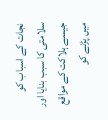نجات کے اسباب کو سلامتی کا سبب بنایا اور جیسے ہلاکت کے مواقع میں پڑنے کو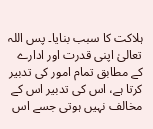ہلاکت کا سبب بنایا۔ پس اللہ تعالیٰ اپنی قدرت اور ادارے کے مطابق تمام امور کی تدبیر کرتا ہے، اس کی تدبیر اس کے مخالف نہیں ہوتی جسے اس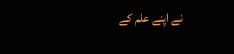نے اپنے علم کے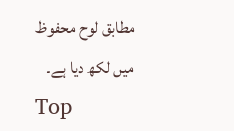مطابق لوح محفوظ میں لکھ دیا ہے۔
Top